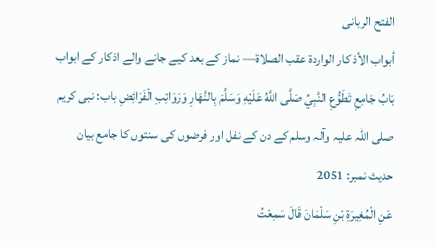الفتح الربانی
أبواب الأذ كار الواردة عقب الصلاة— نماز کے بعد کیے جانے والے اذکار کے ابواب
بَابُ جَامِعِ تَطَوُّعِ النَّبِيِّ صَلَّى اللَّهُ عَلَيْهِ وَسَلَّمَ بِالنَّهَارِ وَرَوَاتِبِ الْفَرَائِضِ باب: نبی کریم صلی اللہ علیہ وآلہ وسلم کے دن کے نفل اور فرضوں کی سنتوں کا جامع بیان
حدیث نمبر: 2051
عَنِ الْمُغِيرَةِ بْنِ سَلْمَانَ قَالَ سَمِعْتُ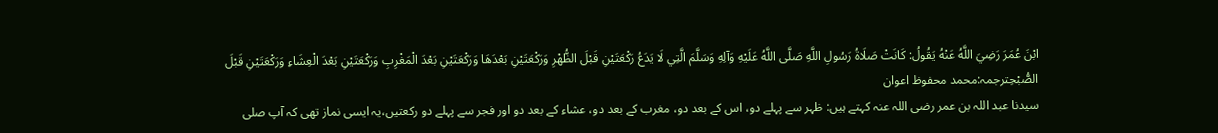ابْنَ عُمَرَ رَضِيَ اللَّهُ عَنْهُ يَقُولُ: كَانَتْ صَلَاةُ رَسُولِ اللَّهِ صَلَّى اللَّهُ عَلَيْهِ وَآلِهِ وَسَلَّمَ الَّتِي لَا يَدَعُ رَكْعَتَيْنِ قَبْلَ الظُّهْرِ وَرَكْعَتَيْنِ بَعْدَهَا وَرَكْعَتَيْنِ بَعْدَ الْمَغْرِبِ وَرَكْعَتَيْنِ بَعْدَ الْعِشَاءِ وَرَكْعَتَيْنِ قَبْلَ الصُّبْحِترجمہ:محمد محفوظ اعوان
سیدنا عبد اللہ بن عمر رضی اللہ عنہ کہتے ہیں: ظہر سے پہلے دو، اس کے بعد دو، مغرب کے بعد دو، عشاء کے بعد دو اور فجر سے پہلے دو رکعتیں،یہ ایسی نماز تھی کہ آپ صلی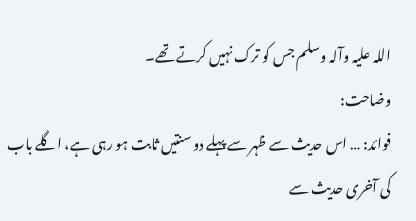اللہ علیہ وآلہ وسلم جس کو ترک نہیں کرتے تھے۔
وضاحت:
فوائد: … اس حدیث سے ظہر سے پہلے دو سنتیں ثابت ہو رہی ہے، اگلے باب کی آخری حدیث سے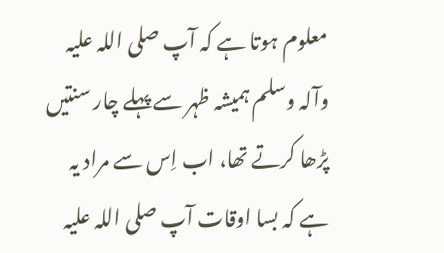معلوم ہوتا ہے کہ آپ صلی اللہ علیہ وآلہ وسلم ہمیشہ ظہر سے پہلے چار سنتیں پڑھا کرتے تھا، اب اِس سے مراد یہ ہے کہ بسا اوقات آپ صلی اللہ علیہ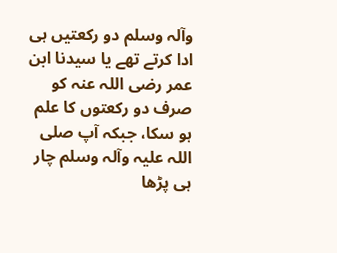وآلہ وسلم دو رکعتیں ہی ادا کرتے تھے یا سیدنا ابن عمر رضی اللہ عنہ کو صرف دو رکعتوں کا علم ہو سکا، جبکہ آپ صلی اللہ علیہ وآلہ وسلم چار ہی پڑھا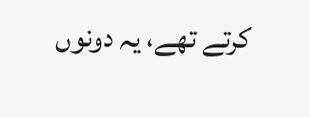کرتے تھے، یہ دونوں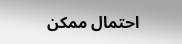احتمال ممکن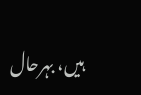ہیں، بہرحال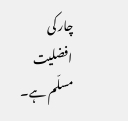چار کی افضلیت مسلّم ہے۔